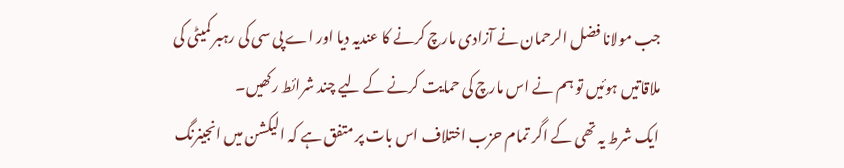جب مولانا فضل الرحمان نے آزادی مارچ کرنے کا عندیہ دیا اور اے پی سی کی رہبر کمیٹی کی ملاقاتیں ہوئیں تو ہم نے اس مارچ کی حمایت کرنے کے لیے چند شرائط رکھیں۔
ایک شرط یہ تھی کے اگر تمام حزب اختلاف اس بات پر متفق ہے کہ الیکشن میں انجینرنگ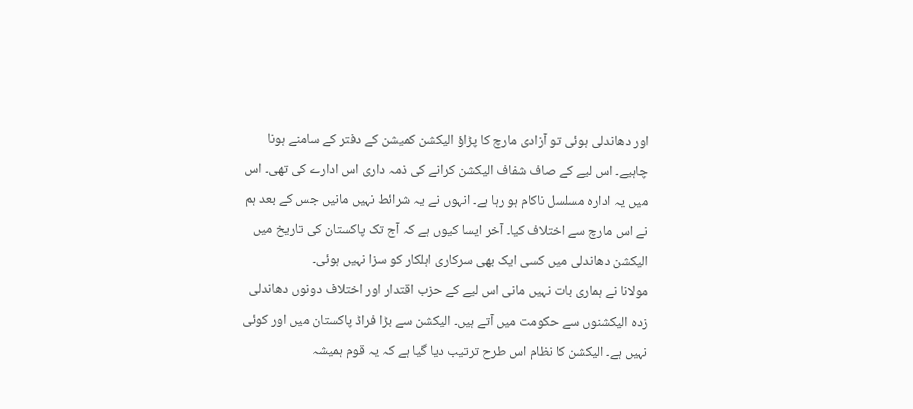اور دھاندلی ہوئی تو آزادی مارچ کا پڑاؤ الیکشن کمیشن کے دفتر کے سامنے ہونا چاہیے۔ اس لیے کے صاف شفاف الیکشن کرانے کی ذمہ داری اس ادارے کی تھی۔ اس میں یہ ادارہ مسلسل ناکام ہو رہا ہے۔ انہوں نے یہ شرائط نہیں مانیں جس کے بعد ہم نے اس مارچ سے اختلاف کیا۔ آخر ایسا کیوں ہے کہ آج تک پاکستان کی تاریخ میں الیکشن دھاندلی میں کسی ایک بھی سرکاری اہلکار کو سزا نہیں ہوئی۔
مولانا نے ہماری بات نہیں مانی اس لیے کے حزب اقتدار اور اختلاف دونوں دھاندلی زدہ الیکشنوں سے حکومت میں آتے ہیں۔ الیکشن سے بڑا فراڈ پاکستان میں اور کوئی نہیں ہے۔ الیکشن کا نظام اس طرح ترتیب دیا گیا ہے کہ یہ قوم ہمیشہ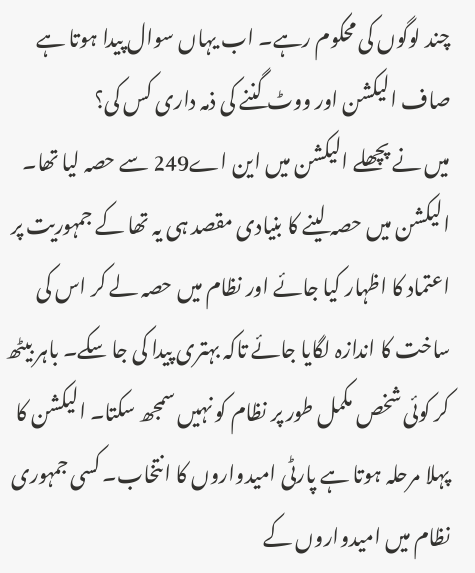چند لوگوں کی محکوم رہے۔ اب یہاں سوال پیدا ہوتا ہے صاف الیکشن اور ووٹ گننے کی ذمہ داری کس کی؟
میں نے پچھلے الیکشن میں این اے249 سے حصہ لیا تھا۔ الیکشن میں حصہ لینے کا بنیادی مقصد ہی یہ تھا کے جمہوریت پر اعتماد کا اظہار کیا جائے اور نظام میں حصہ لے کر اس کی ساخت کا اندازہ لگایا جائے تاکہ بہتری پیدا کی جا سکے۔ باہر بیٹھ کر کوئی شخص مکمل طور پر نظام کو نہیں سمجھ سکتا۔ الیکشن کا پہلا مرحلہ ہوتا ہے پارٹی امیدواروں کا انتخاب۔ کسی جمہوری نظام میں امیدواروں کے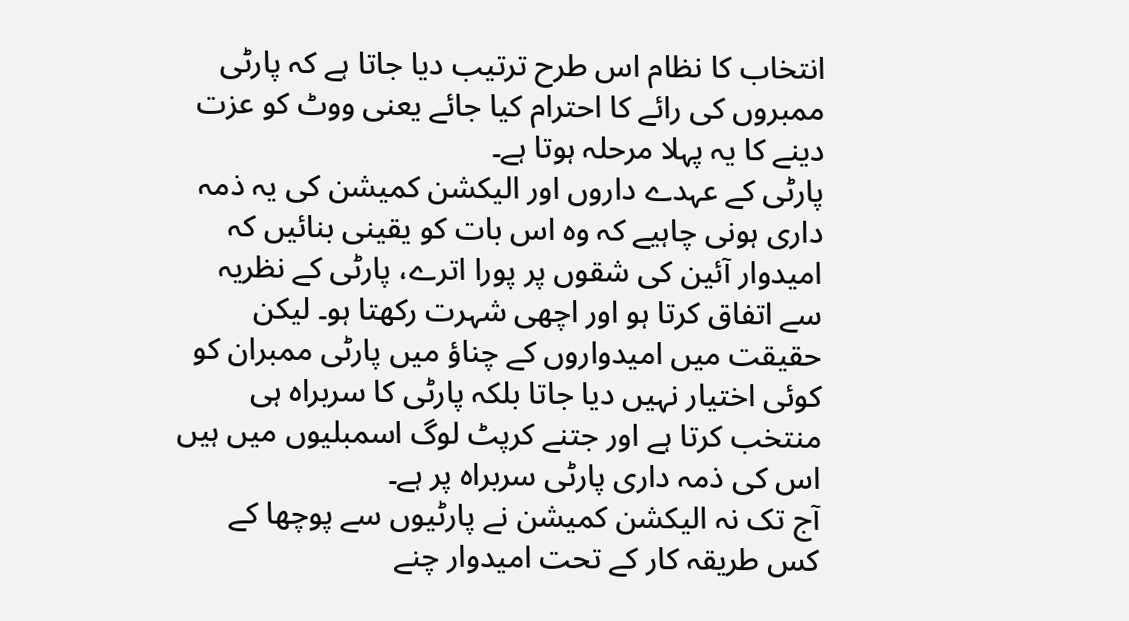انتخاب کا نظام اس طرح ترتیب دیا جاتا ہے کہ پارٹی ممبروں کی رائے کا احترام کیا جائے یعنی ووٹ کو عزت دینے کا یہ پہلا مرحلہ ہوتا ہے۔
پارٹی کے عہدے داروں اور الیکشن کمیشن کی یہ ذمہ داری ہونی چاہیے کہ وہ اس بات کو یقینی بنائیں کہ امیدوار آئین کی شقوں پر پورا اترے، پارٹی کے نظریہ سے اتفاق کرتا ہو اور اچھی شہرت رکھتا ہو۔ لیکن حقیقت میں امیدواروں کے چناؤ میں پارٹی ممبران کو کوئی اختیار نہیں دیا جاتا بلکہ پارٹی کا سربراہ ہی منتخب کرتا ہے اور جتنے کرپٹ لوگ اسمبلیوں میں ہیں اس کی ذمہ داری پارٹی سربراہ پر ہے۔
آج تک نہ الیکشن کمیشن نے پارٹیوں سے پوچھا کے کس طریقہ کار کے تحت امیدوار چنے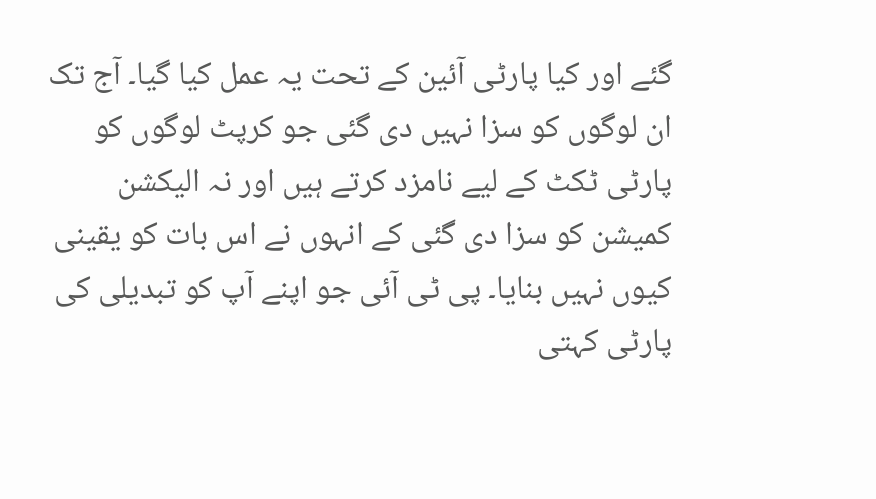گئے اور کیا پارٹی آئین کے تحت یہ عمل کیا گیا۔ آج تک ان لوگوں کو سزا نہیں دی گئی جو کرپٹ لوگوں کو پارٹی ٹکٹ کے لیے نامزد کرتے ہیں اور نہ الیکشن کمیشن کو سزا دی گئی کے انہوں نے اس بات کو یقینی کیوں نہیں بنایا۔ پی ٹی آئی جو اپنے آپ کو تبدیلی کی پارٹی کہتی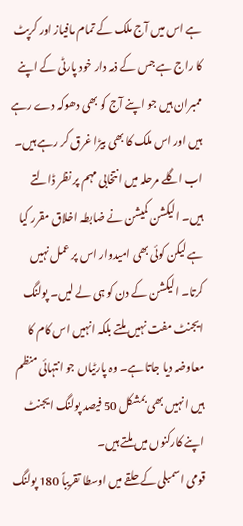ہے اس میں آج ملک کے تمام مافیاز اور کرپٹ کا راج ہے جس کے ذمہ دار خود پارٹی کے اپنے ممبران ہیں جو اپنے آج کو بھی دھوکہ دے رہے ہیں اور اس ملک کا بھی بیڑا غرق کر رہے ہیں۔
اب اگلے مرحلہ میں انتخابی مہم پر نظر ڈالتے ہیں۔ الیکشن کمیشن نے ضابطہ اخلاق مقرر کیا ہے لیکن کوئی بھی امیدوار اس پر عمل نہیں کرتا۔ الیکشن کے دن کو ہی لے لیں۔ پولنگ ایجنٹ مفت نہیں ملتے بلکہ انہیں اس کام کا معاوضہ دیا جاتا ہے۔ وہ پارٹیاں جو انتہائی منظم ہیں انہیں بھی بمشکل 50 فیصد پولنگ ایجنٹ اپنے کارکنوں میں ملتے ہیں۔
قومی اسمبلی کے حلقے میں اوسطا تقریباً 180 پولنگ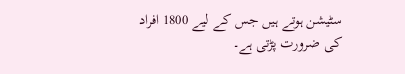سٹیشن ہوتے ہیں جس کے لیے 1800 افراد کی ضرورت پڑتی ہے۔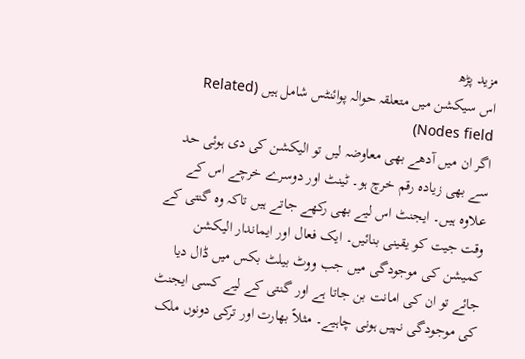مزید پڑھ
اس سیکشن میں متعلقہ حوالہ پوائنٹس شامل ہیں (Related Nodes field)
اگر ان میں آدھے بھی معاوضہ لیں تو الیکشن کی دی ہوئی حد سے بھی زیادہ رقم خرچ ہو۔ ٹینٹ اور دوسرے خرچے اس کے علاوہ ہیں۔ ایجنٹ اس لیے بھی رکھے جاتے ہیں تاکہ وہ گنتی کے وقت جیت کو یقینی بنائیں۔ ایک فعال اور ایماندار الیکشن کمیشن کی موجودگی میں جب ووٹ بیلٹ بکس میں ڈال دیا جائے تو ان کی امانت بن جاتا ہے اور گنتی کے لیے کسی ایجنٹ کی موجودگی نہیں ہونی چاہیے۔ مثلاً بھارت اور ترکی دونوں ملک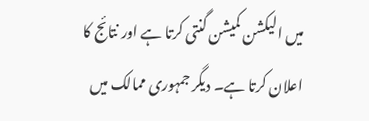میں الیکشن کمیشن گنتی کرتا ہے اور نتائج کا اعلان کرتا ہے۔ دیگر جمہوری ممالک میں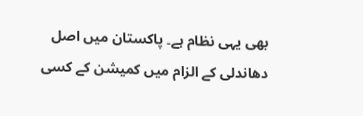بھی یہی نظام ہے۔ پاکستان میں اصل دھاندلی کے الزام میں کمیشن کے کسی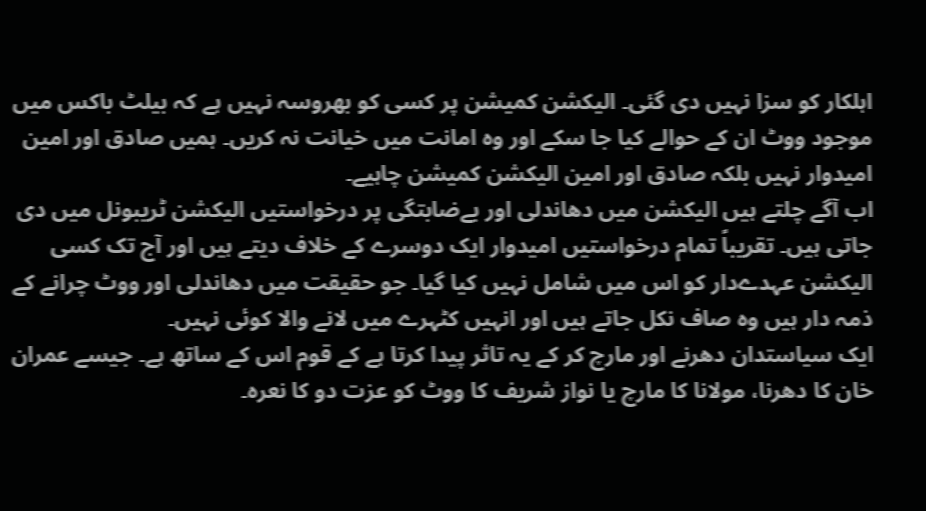اہلکار کو سزا نہیں دی گئی۔ الیکشن کمیشن پر کسی کو بھروسہ نہیں ہے کہ بیلٹ باکس میں موجود ووٹ ان کے حوالے کیا جا سکے اور وہ امانت میں خیانت نہ کریں۔ ہمیں صادق اور امین امیدوار نہیں بلکہ صادق اور امین الیکشن کمیشن چاہیے۔
اب آگے چلتے ہیں الیکشن میں دھاندلی اور بےضابتگی پر درخواستیں الیکشن ٹریبونل میں دی جاتی ہیں۔ تقریباً تمام درخواستیں امیدوار ایک دوسرے کے خلاف دیتے ہیں اور آج تک کسی الیکشن عہدےدار کو اس میں شامل نہیں کیا گیا۔ جو حقیقت میں دھاندلی اور ووٹ چرانے کے ذمہ دار ہیں وہ صاف نکل جاتے ہیں اور انہیں کٹہرے میں لانے والا کوئی نہیں۔
ایک سیاستدان دھرنے اور مارچ کر کے یہ تاثر پیدا کرتا ہے کے قوم اس کے ساتھ ہے۔ جیسے عمران خان کا دھرنا، مولانا کا مارچ یا نواز شریف کا ووٹ کو عزت دو کا نعرہ۔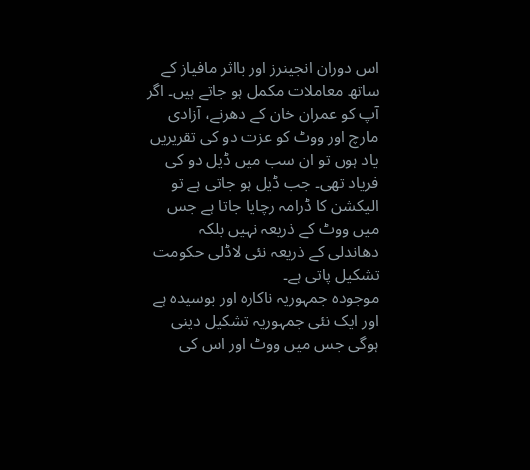اس دوران انجینرز اور بااثر مافیاز کے ساتھ معاملات مکمل ہو جاتے ہیں۔ اگر آپ کو عمران خان کے دھرنے، آزادی مارچ اور ووٹ کو عزت دو کی تقریریں یاد ہوں تو ان سب میں ڈیل دو کی فریاد تھی۔ جب ڈیل ہو جاتی ہے تو الیکشن کا ڈرامہ رچایا جاتا ہے جس میں ووٹ کے ذریعہ نہیں بلکہ دھاندلی کے ذریعہ نئی لاڈلی حکومت تشکیل پاتی ہے۔
موجودہ جمہوریہ ناکارہ اور بوسیدہ ہے اور ایک نئی جمہوریہ تشکیل دینی ہوگی جس میں ووٹ اور اس کی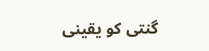گنتی کو یقینی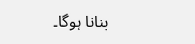بنانا ہوگا۔